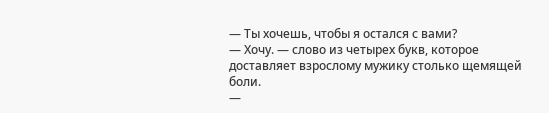— Ты хочешь, чтобы я остался с вами?
— Хочу. — слово из четырех букв, которое доставляет взрослому мужику столько щемящей боли.
—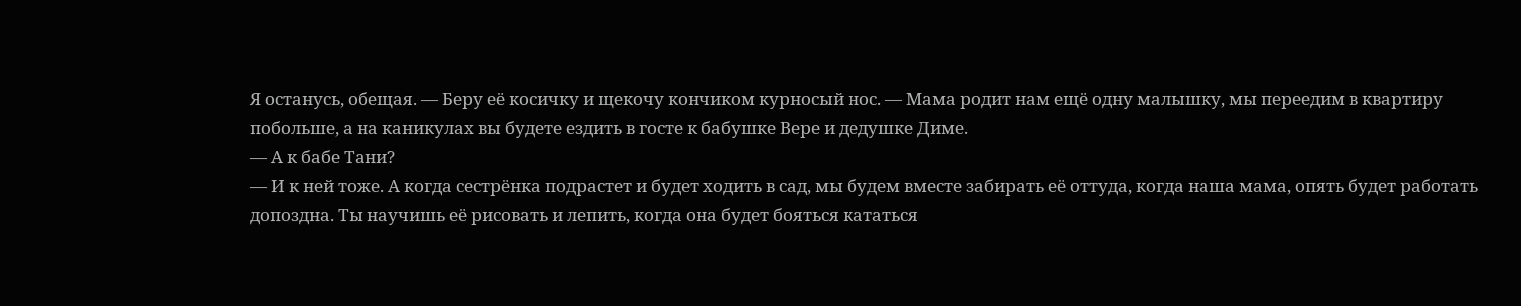Я останусь, обещая. — Беру её косичку и щекочу кончиком курносый нос. — Мама родит нам ещё одну малышку, мы переедим в квартиру побольше, а на каникулах вы будете ездить в госте к бабушке Вере и дедушке Диме.
— А к бабе Тани?
— И к ней тоже. А когда сестрёнка подрастет и будет ходить в сад, мы будем вместе забирать её оттуда, когда наша мама, опять будет работать допоздна. Ты научишь её рисовать и лепить, когда она будет бояться кататься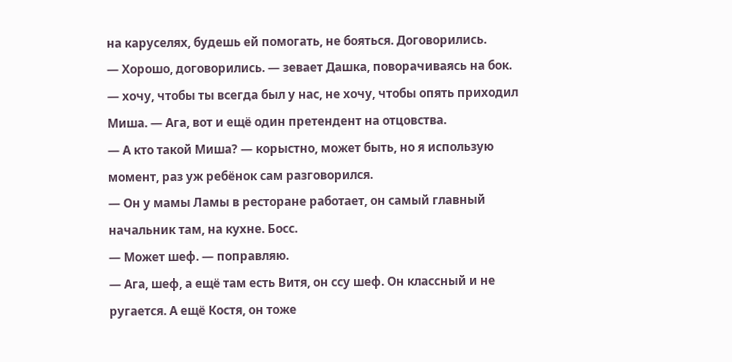на каруселях, будешь ей помогать, не бояться. Договорились.
— Хорошо, договорились. — зевает Дашка, поворачиваясь на бок. — хочу, чтобы ты всегда был у нас, не хочу, чтобы опять приходил Миша. — Ага, вот и ещё один претендент на отцовства.
— А кто такой Миша? — корыстно, может быть, но я использую момент, раз уж ребёнок сам разговорился.
— Он у мамы Ламы в ресторане работает, он самый главный начальник там, на кухне. Босс.
— Может шеф. — поправляю.
— Ага, шеф, а ещё там есть Витя, он ссу шеф. Он классный и не ругается. А ещё Костя, он тоже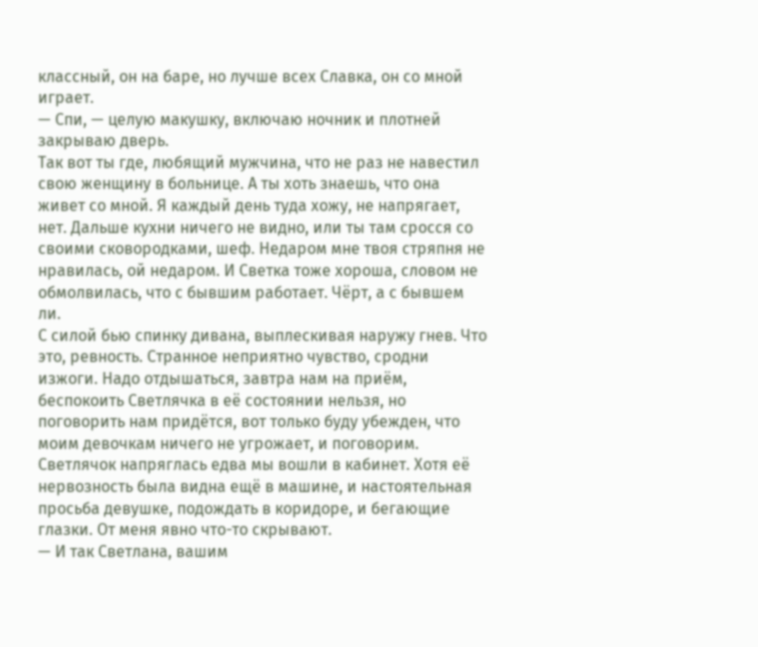классный, он на баре, но лучше всех Славка, он со мной играет.
— Спи, — целую макушку, включаю ночник и плотней закрываю дверь.
Так вот ты где, любящий мужчина, что не раз не навестил свою женщину в больнице. А ты хоть знаешь, что она живет со мной. Я каждый день туда хожу, не напрягает, нет. Дальше кухни ничего не видно, или ты там сросся со своими сковородками, шеф. Недаром мне твоя стряпня не нравилась, ой недаром. И Светка тоже хороша, словом не обмолвилась, что с бывшим работает. Чёрт, а с бывшем ли.
С силой бью спинку дивана, выплескивая наружу гнев. Что это, ревность. Странное неприятно чувство, сродни изжоги. Надо отдышаться, завтра нам на приём, беспокоить Светлячка в её состоянии нельзя, но поговорить нам придётся, вот только буду убежден, что моим девочкам ничего не угрожает, и поговорим.
Светлячок напряглась едва мы вошли в кабинет. Хотя её нервозность была видна ещё в машине, и настоятельная просьба девушке, подождать в коридоре, и бегающие глазки. От меня явно что-то скрывают.
— И так Светлана, вашим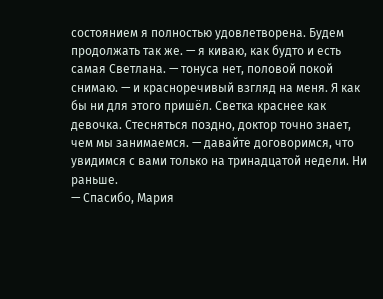состоянием я полностью удовлетворена. Будем продолжать так же. — я киваю, как будто и есть самая Светлана. — тонуса нет, половой покой снимаю. — и красноречивый взгляд на меня. Я как бы ни для этого пришёл. Светка краснее как девочка. Стесняться поздно, доктор точно знает, чем мы занимаемся. — давайте договоримся, что увидимся с вами только на тринадцатой недели. Ни раньше.
— Спасибо, Мария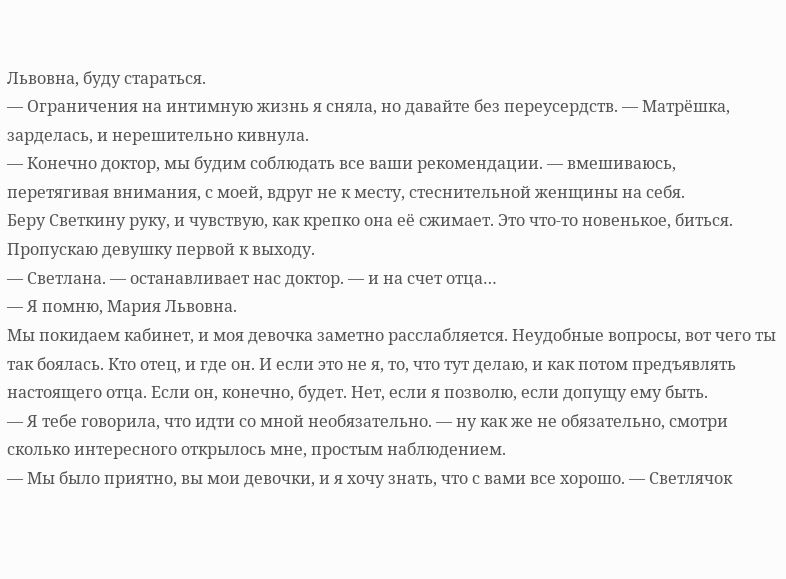Львовна, буду стараться.
— Ограничения на интимную жизнь я сняла, но давайте без переусердств. — Матрёшка, зарделась, и нерешительно кивнула.
— Конечно доктор, мы будим соблюдать все ваши рекомендации. — вмешиваюсь, перетягивая внимания, с моей, вдруг не к месту, стеснительной женщины на себя.
Беру Светкину руку, и чувствую, как крепко она её сжимает. Это что-то новенькое, биться. Пропускаю девушку первой к выходу.
— Светлана. — останавливает нас доктор. — и на счет отца…
— Я помню, Мария Львовна.
Мы покидаем кабинет, и моя девочка заметно расслабляется. Неудобные вопросы, вот чего ты так боялась. Кто отец, и где он. И если это не я, то, что тут делаю, и как потом предъявлять настоящего отца. Если он, конечно, будет. Нет, если я позволю, если допущу ему быть.
— Я тебе говорила, что идти со мной необязательно. — ну как же не обязательно, смотри сколько интересного открылось мне, простым наблюдением.
— Мы было приятно, вы мои девочки, и я хочу знать, что с вами все хорошо. — Светлячок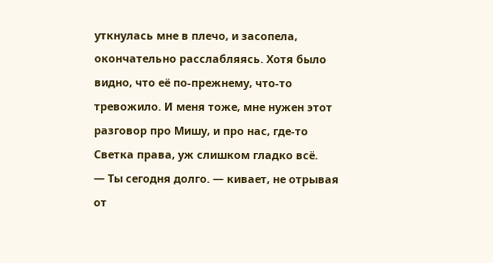уткнулась мне в плечо, и засопела, окончательно расслабляясь. Хотя было видно, что её по-прежнему, что-то тревожило. И меня тоже, мне нужен этот разговор про Мишу, и про нас, где-то Светка права, уж слишком гладко всё.
— Ты сегодня долго. — кивает, не отрывая от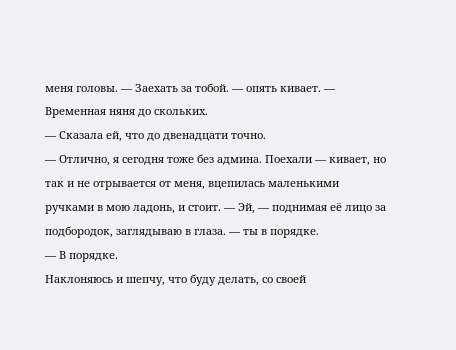меня головы. — Заехать за тобой. — опять кивает. — Временная няня до скольких.
— Сказала ей, что до двенадцати точно.
— Отлично, я сегодня тоже без админа. Поехали — кивает, но так и не отрывается от меня, вцепилась маленькими ручками в мою ладонь, и стоит. — Эй, — поднимая её лицо за подбородок, заглядываю в глаза. — ты в порядке.
— В порядке.
Наклоняюсь и шепчу, что буду делать, со своей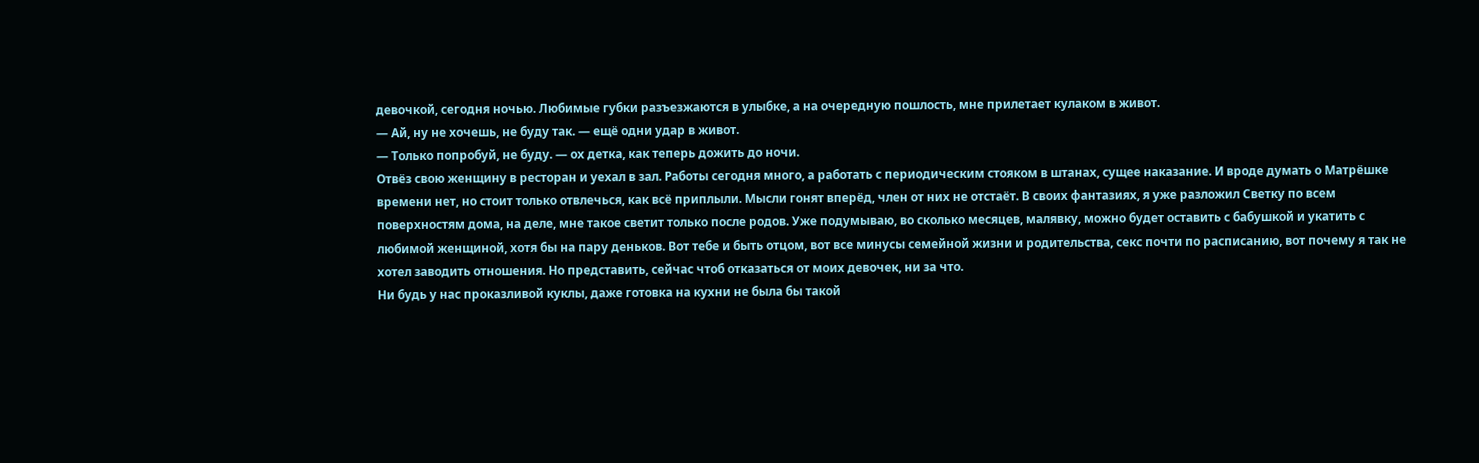девочкой, сегодня ночью. Любимые губки разъезжаются в улыбке, а на очередную пошлость, мне прилетает кулаком в живот.
— Ай, ну не хочешь, не буду так. — ещё одни удар в живот.
— Только попробуй, не буду. — ох детка, как теперь дожить до ночи.
Отвёз свою женщину в ресторан и уехал в зал. Работы сегодня много, а работать с периодическим стояком в штанах, сущее наказание. И вроде думать о Матрёшке времени нет, но стоит только отвлечься, как всё приплыли. Мысли гонят вперёд, член от них не отстаёт. В своих фантазиях, я уже разложил Светку по всем поверхностям дома, на деле, мне такое светит только после родов. Уже подумываю, во сколько месяцев, малявку, можно будет оставить с бабушкой и укатить с любимой женщиной, хотя бы на пару деньков. Вот тебе и быть отцом, вот все минусы семейной жизни и родительства, секс почти по расписанию, вот почему я так не хотел заводить отношения. Но представить, сейчас чтоб отказаться от моих девочек, ни за что.
Ни будь у нас проказливой куклы, даже готовка на кухни не была бы такой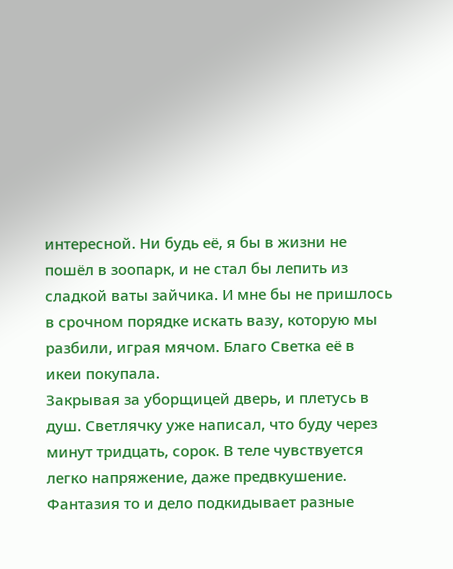интересной. Ни будь её, я бы в жизни не пошёл в зоопарк, и не стал бы лепить из сладкой ваты зайчика. И мне бы не пришлось в срочном порядке искать вазу, которую мы разбили, играя мячом. Благо Светка её в икеи покупала.
Закрывая за уборщицей дверь, и плетусь в душ. Светлячку уже написал, что буду через минут тридцать, сорок. В теле чувствуется легко напряжение, даже предвкушение. Фантазия то и дело подкидывает разные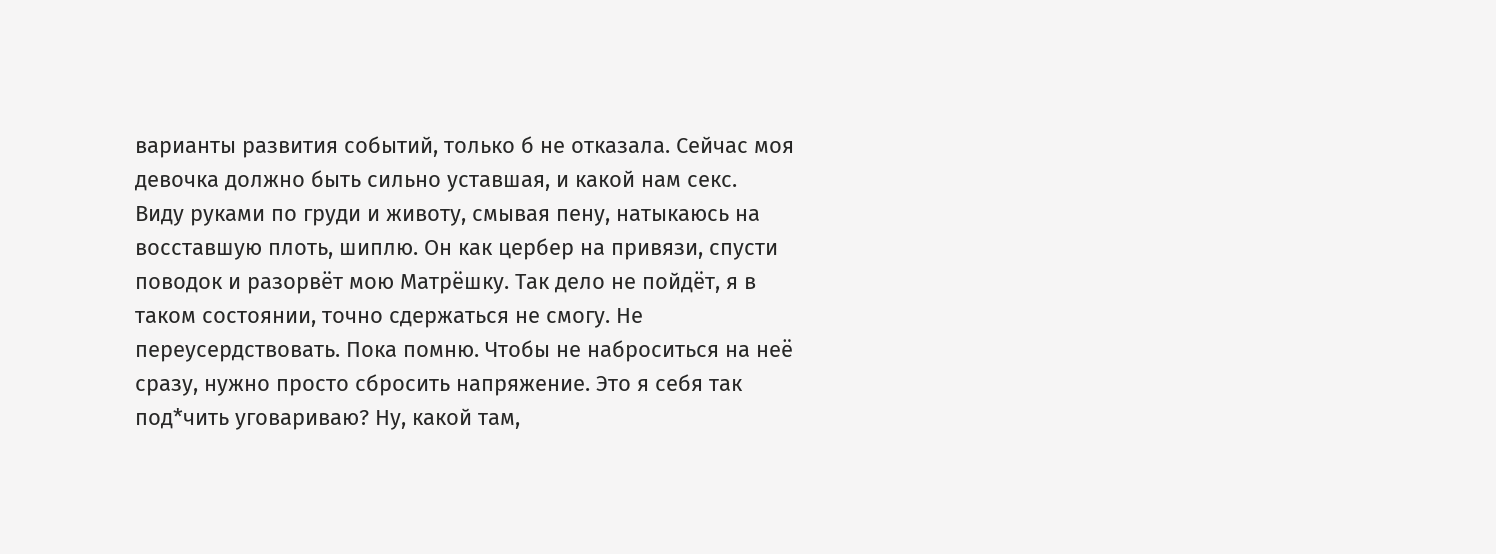варианты развития событий, только б не отказала. Сейчас моя девочка должно быть сильно уставшая, и какой нам секс.
Виду руками по груди и животу, смывая пену, натыкаюсь на восставшую плоть, шиплю. Он как цербер на привязи, спусти поводок и разорвёт мою Матрёшку. Так дело не пойдёт, я в таком состоянии, точно сдержаться не смогу. Не переусердствовать. Пока помню. Чтобы не наброситься на неё сразу, нужно просто сбросить напряжение. Это я себя так под*чить уговариваю? Ну, какой там,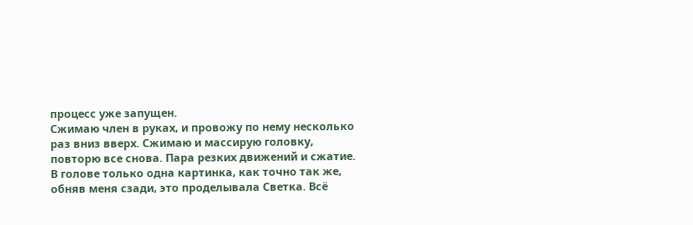процесс уже запущен.
Сжимаю член в руках, и провожу по нему несколько раз вниз вверх. Сжимаю и массирую головку, повторю все снова. Пара резких движений и сжатие. В голове только одна картинка, как точно так же, обняв меня сзади, это проделывала Светка. Всё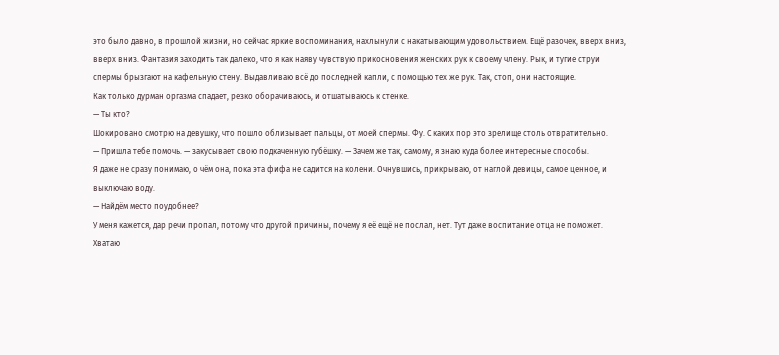это было давно, в прошлой жизни, но сейчас яркие воспоминания, нахлынули с накатывающим удовольствием. Ещё разочек, вверх вниз, вверх вниз. Фантазия заходить так далеко, что я как наяву чувствую прикосновения женских рук к своему члену. Рык, и тугие струи спермы брызгают на кафельную стену. Выдавливаю всё до последней капли, с помощью тех же рук. Так, стоп, они настоящие.
Как только дурман оргазма спадает, резко оборачиваюсь, и отшатываюсь к стенке.
— Ты кто?
Шокировано смотрю на девушку, что пошло облизывает пальцы, от моей спермы. Фу. С каких пор это зрелище столь отвратительно.
— Пришла тебе помочь. — закусывает свою подкаченную губёшку. — Зачем же так, самому, я знаю куда более интересные способы.
Я даже не сразу понимаю, о чём она, пока эта фифа не садится на колени. Очнувшись, прикрываю, от наглой девицы, самое ценное, и выключаю воду.
— Найдём место поудобнее?
У меня кажется, дар речи пропал, потому что другой причины, почему я её ещё не послал, нет. Тут даже воспитание отца не поможет. Хватаю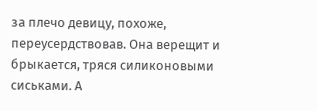за плечо девицу, похоже, переусердствовав. Она верещит и брыкается, тряся силиконовыми сиськами. А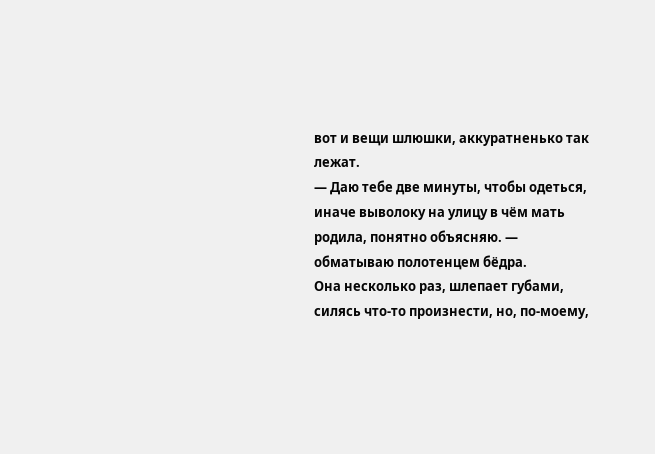вот и вещи шлюшки, аккуратненько так лежат.
— Даю тебе две минуты, чтобы одеться, иначе выволоку на улицу в чём мать родила, понятно объясняю. — обматываю полотенцем бёдра.
Она несколько раз, шлепает губами, силясь что-то произнести, но, по-моему,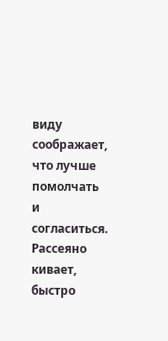виду соображает, что лучше помолчать и согласиться. Рассеяно кивает, быстро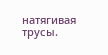натягивая трусы.